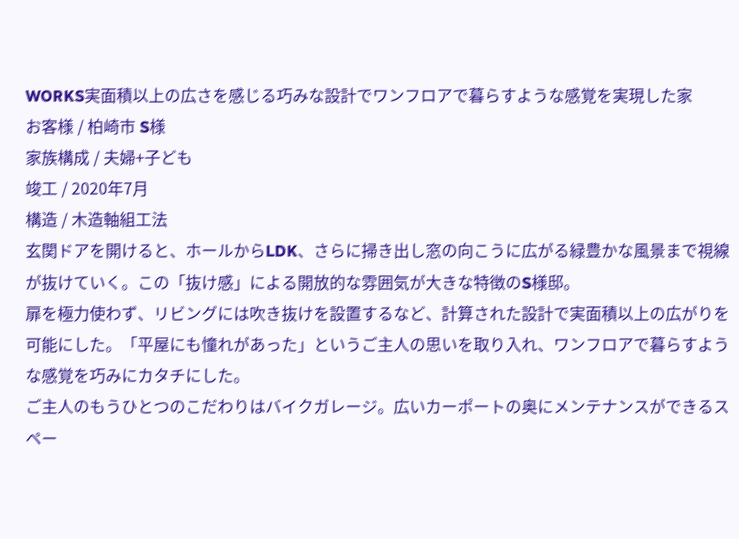WORKS実面積以上の広さを感じる巧みな設計でワンフロアで暮らすような感覚を実現した家
お客様 / 柏崎市 S様
家族構成 / 夫婦+子ども
竣工 / 2020年7月
構造 / 木造軸組工法
玄関ドアを開けると、ホールからLDK、さらに掃き出し窓の向こうに広がる緑豊かな風景まで視線が抜けていく。この「抜け感」による開放的な雰囲気が大きな特徴のS様邸。
扉を極力使わず、リビングには吹き抜けを設置するなど、計算された設計で実面積以上の広がりを可能にした。「平屋にも憧れがあった」というご主人の思いを取り入れ、ワンフロアで暮らすような感覚を巧みにカタチにした。
ご主人のもうひとつのこだわりはバイクガレージ。広いカーポートの奥にメンテナンスができるスペー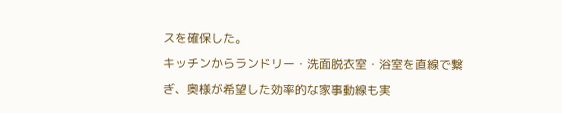スを確保した。
キッチンからランドリー・洗面脱衣室・浴室を直線で繋ぎ、奥様が希望した効率的な家事動線も実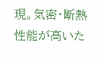現。気密・断熱性能が高いた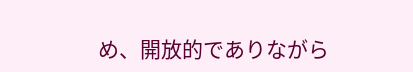め、開放的でありながら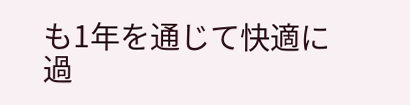も1年を通じて快適に過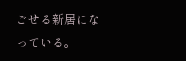ごせる新居になっている。